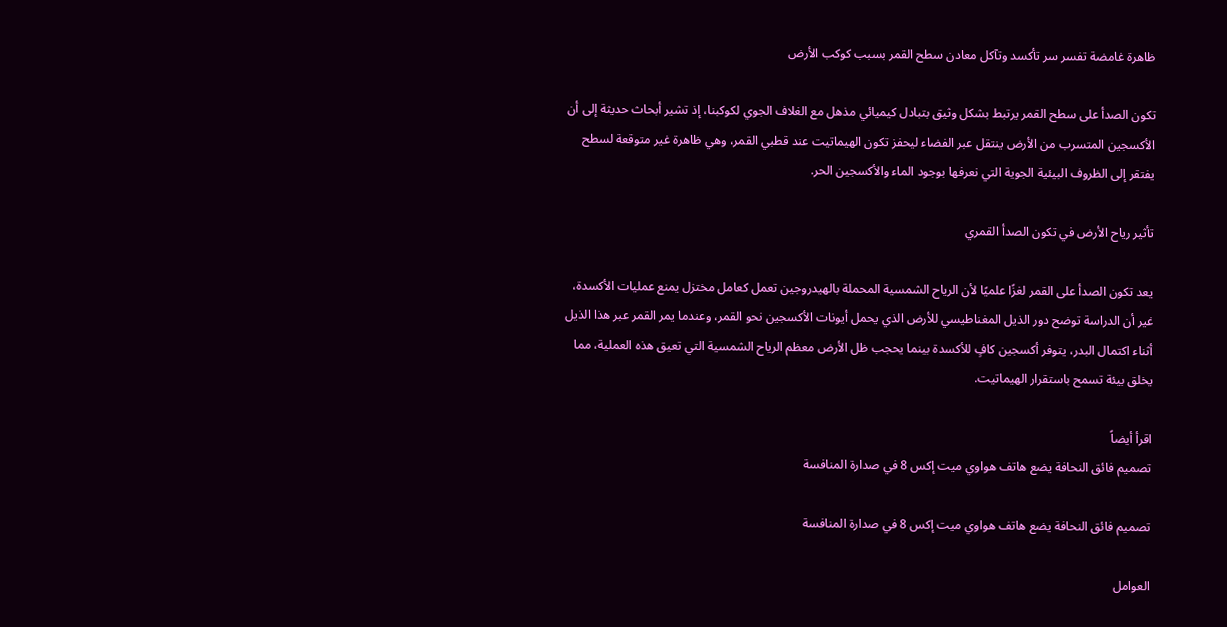ظاهرة غامضة تفسر سر تأكسد وتآكل معادن سطح القمر بسبب كوكب الأرض

تكون الصدأ على سطح القمر يرتبط بشكل وثيق بتبادل كيميائي مذهل مع الغلاف الجوي لكوكبنا، إذ تشير أبحاث حديثة إلى أن الأكسجين المتسرب من الأرض ينتقل عبر الفضاء ليحفز تكون الهيماتيت عند قطبي القمر، وهي ظاهرة غير متوقعة لسطح يفتقر إلى الظروف البيئية الجوية التي نعرفها بوجود الماء والأكسجين الحر.

تأثير رياح الأرض في تكون الصدأ القمري

يعد تكون الصدأ على القمر لغزًا علميًا لأن الرياح الشمسية المحملة بالهيدروجين تعمل كعامل مختزل يمنع عمليات الأكسدة، غير أن الدراسة توضح دور الذيل المغناطيسي للأرض الذي يحمل أيونات الأكسجين نحو القمر، وعندما يمر القمر عبر هذا الذيل أثناء اكتمال البدر، يتوفر أكسجين كافٍ للأكسدة بينما يحجب ظل الأرض معظم الرياح الشمسية التي تعيق هذه العملية، مما يخلق بيئة تسمح باستقرار الهيماتيت.

اقرأ أيضاً
تصميم فائق النحافة يضع هاتف هواوي ميت إكس 8 في صدارة المنافسة

تصميم فائق النحافة يضع هاتف هواوي ميت إكس 8 في صدارة المنافسة

العوامل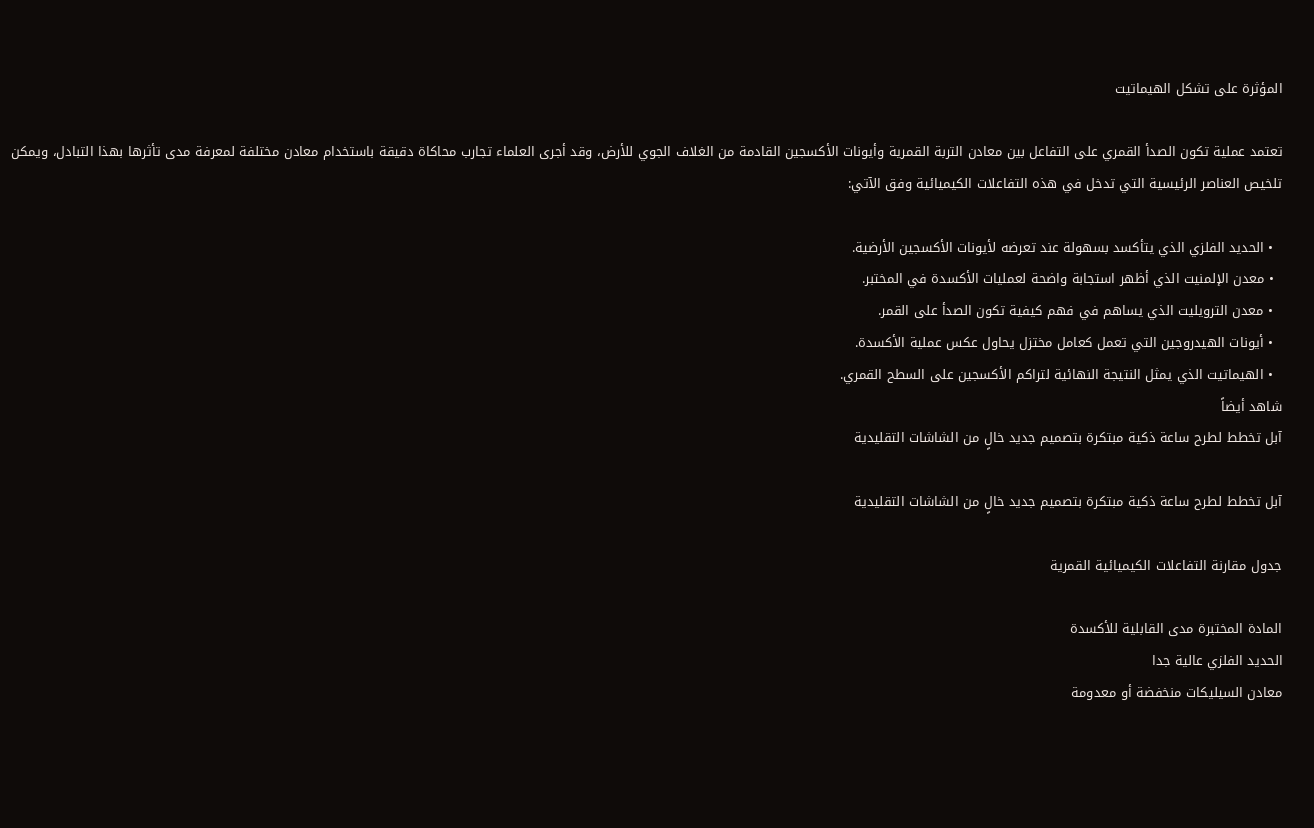المؤثرة على تشكل الهيماتيت

تعتمد عملية تكون الصدأ القمري على التفاعل بين معادن التربة القمرية وأيونات الأكسجين القادمة من الغلاف الجوي للأرض، وقد أجرى العلماء تجارب محاكاة دقيقة باستخدام معادن مختلفة لمعرفة مدى تأثرها بهذا التبادل، ويمكن تلخيص العناصر الرئيسية التي تدخل في هذه التفاعلات الكيميائية وفق الآتي:

  • الحديد الفلزي الذي يتأكسد بسهولة عند تعرضه لأيونات الأكسجين الأرضية.
  • معدن الإلمنيت الذي أظهر استجابة واضحة لعمليات الأكسدة في المختبر.
  • معدن الترويليت الذي يساهم في فهم كيفية تكون الصدأ على القمر.
  • أيونات الهيدروجين التي تعمل كعامل مختزل يحاول عكس عملية الأكسدة.
  • الهيماتيت الذي يمثل النتيجة النهائية لتراكم الأكسجين على السطح القمري.
شاهد أيضاً
آبل تخطط لطرح ساعة ذكية مبتكرة بتصميم جديد خالٍ من الشاشات التقليدية

آبل تخطط لطرح ساعة ذكية مبتكرة بتصميم جديد خالٍ من الشاشات التقليدية

جدول مقارنة التفاعلات الكيميائية القمرية

المادة المختبرة مدى القابلية للأكسدة
الحديد الفلزي عالية جدا
معادن السيليكات منخفضة أو معدومة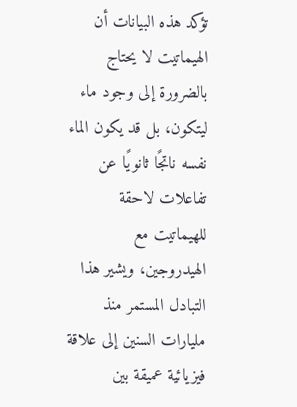تؤكد هذه البيانات أن الهيماتيت لا يحتاج بالضرورة إلى وجود ماء ليتكون، بل قد يكون الماء نفسه ناتجًا ثانويًا عن تفاعلات لاحقة للهيماتيت مع الهيدروجين، ويشير هذا التبادل المستمر منذ مليارات السنين إلى علاقة فيزيائية عميقة بين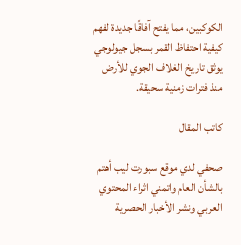الكوكبين، مما يفتح آفاقًا جديدة لفهم كيفية احتفاظ القمر بسجل جيولوجي يوثق تاريخ الغلاف الجوي للأرض منذ فترات زمنية سحيقة.

كاتب المقال

صحفي لدي موقع سبورت ليب أهتم بالشأن العام واتمني اثراء المحتوي العربي ونشر الأخبار الحصرية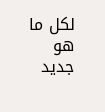لكل ما هو جديد